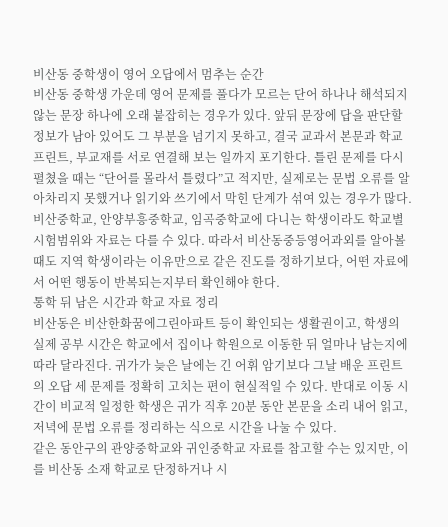비산동 중학생이 영어 오답에서 멈추는 순간
비산동 중학생 가운데 영어 문제를 풀다가 모르는 단어 하나나 해석되지 않는 문장 하나에 오래 붙잡히는 경우가 있다. 앞뒤 문장에 답을 판단할 정보가 남아 있어도 그 부분을 넘기지 못하고, 결국 교과서 본문과 학교 프린트, 부교재를 서로 연결해 보는 일까지 포기한다. 틀린 문제를 다시 펼쳤을 때는 “단어를 몰라서 틀렸다”고 적지만, 실제로는 문법 오류를 알아차리지 못했거나 읽기와 쓰기에서 막힌 단계가 섞여 있는 경우가 많다.
비산중학교, 안양부흥중학교, 임곡중학교에 다니는 학생이라도 학교별 시험범위와 자료는 다를 수 있다. 따라서 비산동중등영어과외를 알아볼 때도 지역 학생이라는 이유만으로 같은 진도를 정하기보다, 어떤 자료에서 어떤 행동이 반복되는지부터 확인해야 한다.
통학 뒤 남은 시간과 학교 자료 정리
비산동은 비산한화꿈에그린아파트 등이 확인되는 생활권이고, 학생의 실제 공부 시간은 학교에서 집이나 학원으로 이동한 뒤 얼마나 남는지에 따라 달라진다. 귀가가 늦은 날에는 긴 어휘 암기보다 그날 배운 프린트의 오답 세 문제를 정확히 고치는 편이 현실적일 수 있다. 반대로 이동 시간이 비교적 일정한 학생은 귀가 직후 20분 동안 본문을 소리 내어 읽고, 저녁에 문법 오류를 정리하는 식으로 시간을 나눌 수 있다.
같은 동안구의 관양중학교와 귀인중학교 자료를 참고할 수는 있지만, 이를 비산동 소재 학교로 단정하거나 시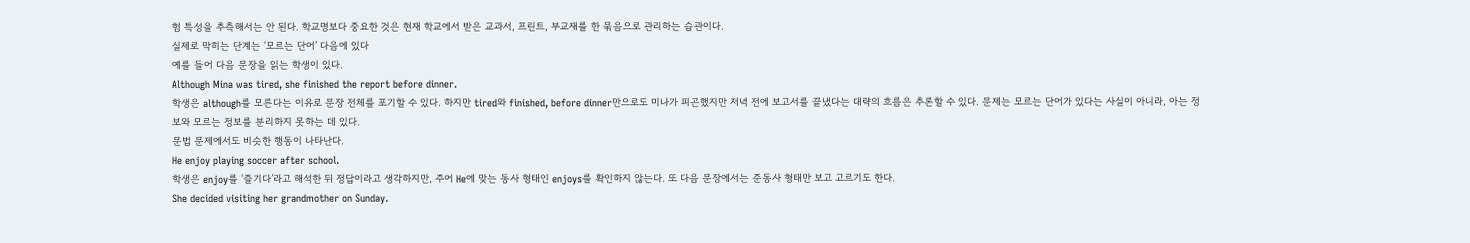험 특성을 추측해서는 안 된다. 학교명보다 중요한 것은 현재 학교에서 받은 교과서, 프린트, 부교재를 한 묶음으로 관리하는 습관이다.
실제로 막히는 단계는 ‘모르는 단어’ 다음에 있다
예를 들어 다음 문장을 읽는 학생이 있다.
Although Mina was tired, she finished the report before dinner.
학생은 although를 모른다는 이유로 문장 전체를 포기할 수 있다. 하지만 tired와 finished, before dinner만으로도 미나가 피곤했지만 저녁 전에 보고서를 끝냈다는 대략의 흐름은 추론할 수 있다. 문제는 모르는 단어가 있다는 사실이 아니라, 아는 정보와 모르는 정보를 분리하지 못하는 데 있다.
문법 문제에서도 비슷한 행동이 나타난다.
He enjoy playing soccer after school.
학생은 enjoy를 ‘즐기다’라고 해석한 뒤 정답이라고 생각하지만, 주어 He에 맞는 동사 형태인 enjoys를 확인하지 않는다. 또 다음 문장에서는 준동사 형태만 보고 고르기도 한다.
She decided visiting her grandmother on Sunday.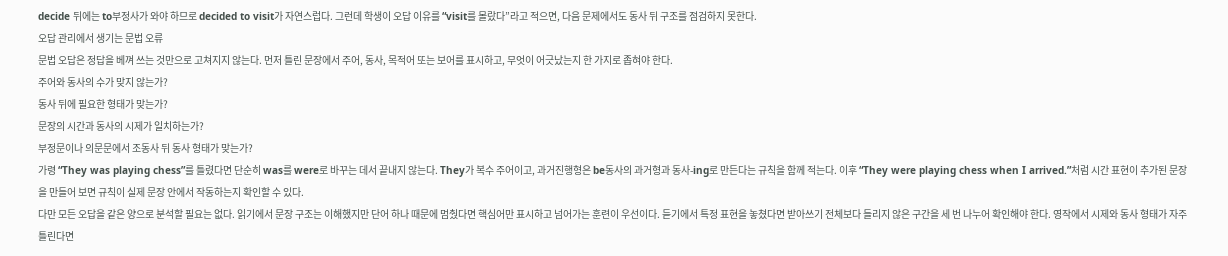decide 뒤에는 to부정사가 와야 하므로 decided to visit가 자연스럽다. 그런데 학생이 오답 이유를 “visit를 몰랐다”라고 적으면, 다음 문제에서도 동사 뒤 구조를 점검하지 못한다.
오답 관리에서 생기는 문법 오류
문법 오답은 정답을 베껴 쓰는 것만으로 고쳐지지 않는다. 먼저 틀린 문장에서 주어, 동사, 목적어 또는 보어를 표시하고, 무엇이 어긋났는지 한 가지로 좁혀야 한다.
주어와 동사의 수가 맞지 않는가?
동사 뒤에 필요한 형태가 맞는가?
문장의 시간과 동사의 시제가 일치하는가?
부정문이나 의문문에서 조동사 뒤 동사 형태가 맞는가?
가령 “They was playing chess”를 틀렸다면 단순히 was를 were로 바꾸는 데서 끝내지 않는다. They가 복수 주어이고, 과거진행형은 be동사의 과거형과 동사-ing로 만든다는 규칙을 함께 적는다. 이후 “They were playing chess when I arrived.”처럼 시간 표현이 추가된 문장을 만들어 보면 규칙이 실제 문장 안에서 작동하는지 확인할 수 있다.
다만 모든 오답을 같은 양으로 분석할 필요는 없다. 읽기에서 문장 구조는 이해했지만 단어 하나 때문에 멈췄다면 핵심어만 표시하고 넘어가는 훈련이 우선이다. 듣기에서 특정 표현을 놓쳤다면 받아쓰기 전체보다 들리지 않은 구간을 세 번 나누어 확인해야 한다. 영작에서 시제와 동사 형태가 자주 틀린다면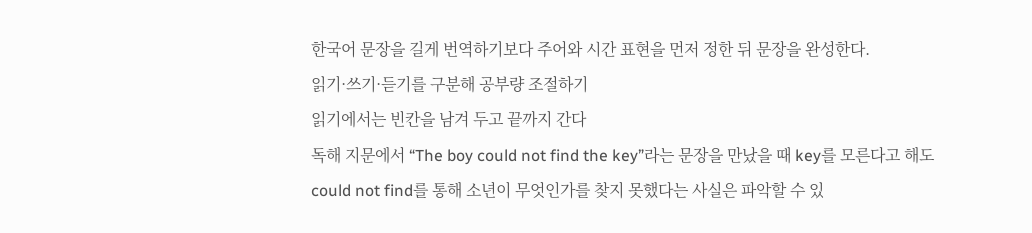한국어 문장을 길게 번역하기보다 주어와 시간 표현을 먼저 정한 뒤 문장을 완성한다.
읽기·쓰기·듣기를 구분해 공부량 조절하기
읽기에서는 빈칸을 남겨 두고 끝까지 간다
독해 지문에서 “The boy could not find the key”라는 문장을 만났을 때 key를 모른다고 해도 could not find를 통해 소년이 무엇인가를 찾지 못했다는 사실은 파악할 수 있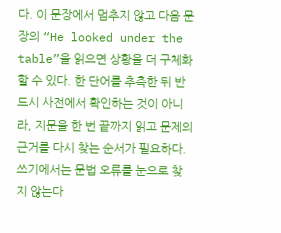다. 이 문장에서 멈추지 않고 다음 문장의 “He looked under the table”을 읽으면 상황을 더 구체화할 수 있다. 한 단어를 추측한 뒤 반드시 사전에서 확인하는 것이 아니라, 지문을 한 번 끝까지 읽고 문제의 근거를 다시 찾는 순서가 필요하다.
쓰기에서는 문법 오류를 눈으로 찾지 않는다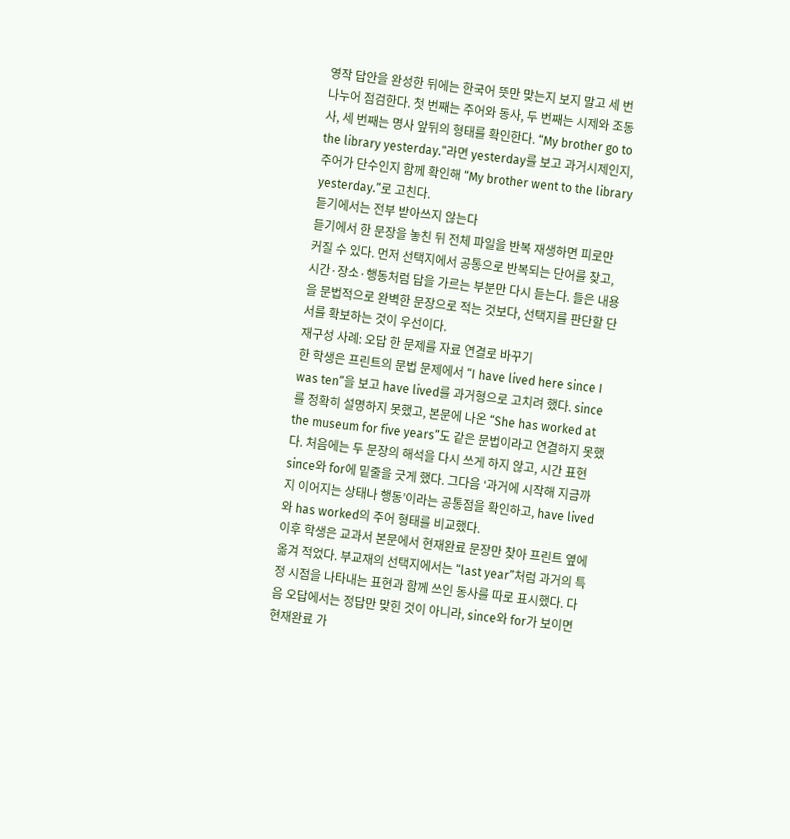영작 답안을 완성한 뒤에는 한국어 뜻만 맞는지 보지 말고 세 번 나누어 점검한다. 첫 번째는 주어와 동사, 두 번째는 시제와 조동사, 세 번째는 명사 앞뒤의 형태를 확인한다. “My brother go to the library yesterday.”라면 yesterday를 보고 과거시제인지, 주어가 단수인지 함께 확인해 “My brother went to the library yesterday.”로 고친다.
듣기에서는 전부 받아쓰지 않는다
듣기에서 한 문장을 놓친 뒤 전체 파일을 반복 재생하면 피로만 커질 수 있다. 먼저 선택지에서 공통으로 반복되는 단어를 찾고, 시간·장소·행동처럼 답을 가르는 부분만 다시 듣는다. 들은 내용을 문법적으로 완벽한 문장으로 적는 것보다, 선택지를 판단할 단서를 확보하는 것이 우선이다.
재구성 사례: 오답 한 문제를 자료 연결로 바꾸기
한 학생은 프린트의 문법 문제에서 “I have lived here since I was ten”을 보고 have lived를 과거형으로 고치려 했다. since를 정확히 설명하지 못했고, 본문에 나온 “She has worked at the museum for five years”도 같은 문법이라고 연결하지 못했다. 처음에는 두 문장의 해석을 다시 쓰게 하지 않고, 시간 표현 since와 for에 밑줄을 긋게 했다. 그다음 ‘과거에 시작해 지금까지 이어지는 상태나 행동’이라는 공통점을 확인하고, have lived와 has worked의 주어 형태를 비교했다.
이후 학생은 교과서 본문에서 현재완료 문장만 찾아 프린트 옆에 옮겨 적었다. 부교재의 선택지에서는 “last year”처럼 과거의 특정 시점을 나타내는 표현과 함께 쓰인 동사를 따로 표시했다. 다음 오답에서는 정답만 맞힌 것이 아니라, since와 for가 보이면 현재완료 가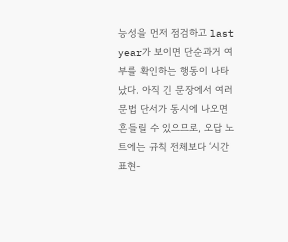능성을 먼저 점검하고 last year가 보이면 단순과거 여부를 확인하는 행동이 나타났다. 아직 긴 문장에서 여러 문법 단서가 동시에 나오면 흔들릴 수 있으므로, 오답 노트에는 규칙 전체보다 ‘시간 표현-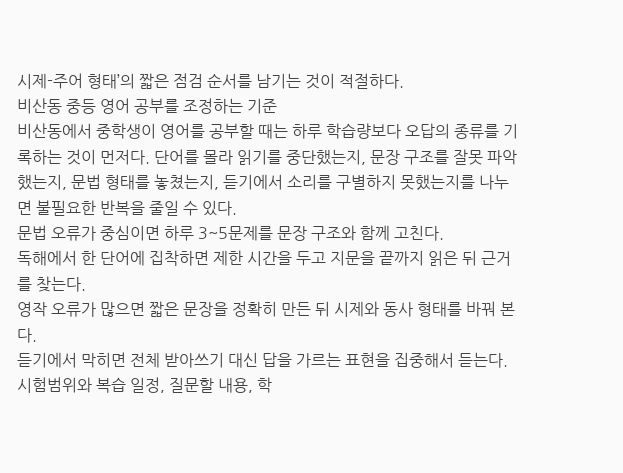시제-주어 형태’의 짧은 점검 순서를 남기는 것이 적절하다.
비산동 중등 영어 공부를 조정하는 기준
비산동에서 중학생이 영어를 공부할 때는 하루 학습량보다 오답의 종류를 기록하는 것이 먼저다. 단어를 몰라 읽기를 중단했는지, 문장 구조를 잘못 파악했는지, 문법 형태를 놓쳤는지, 듣기에서 소리를 구별하지 못했는지를 나누면 불필요한 반복을 줄일 수 있다.
문법 오류가 중심이면 하루 3~5문제를 문장 구조와 함께 고친다.
독해에서 한 단어에 집착하면 제한 시간을 두고 지문을 끝까지 읽은 뒤 근거를 찾는다.
영작 오류가 많으면 짧은 문장을 정확히 만든 뒤 시제와 동사 형태를 바꿔 본다.
듣기에서 막히면 전체 받아쓰기 대신 답을 가르는 표현을 집중해서 듣는다.
시험범위와 복습 일정, 질문할 내용, 학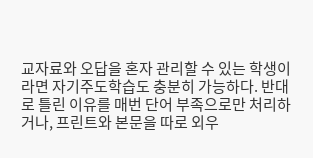교자료와 오답을 혼자 관리할 수 있는 학생이라면 자기주도학습도 충분히 가능하다. 반대로 틀린 이유를 매번 단어 부족으로만 처리하거나, 프린트와 본문을 따로 외우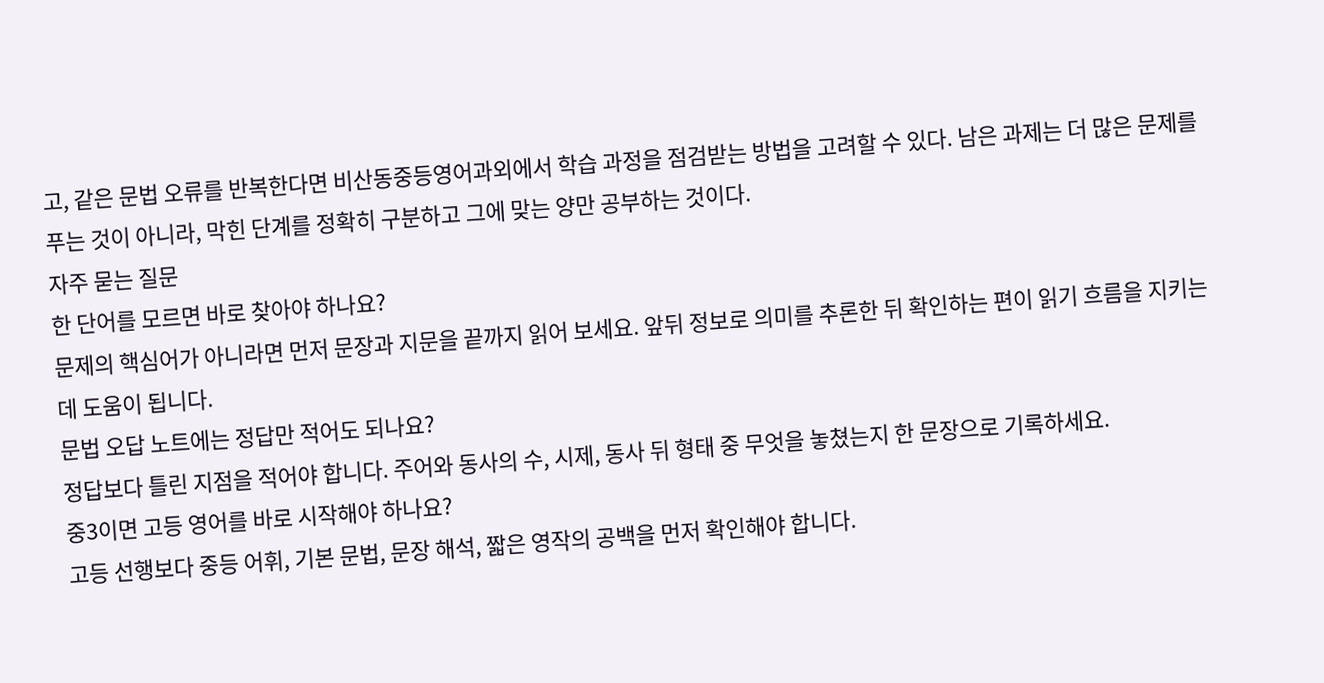고, 같은 문법 오류를 반복한다면 비산동중등영어과외에서 학습 과정을 점검받는 방법을 고려할 수 있다. 남은 과제는 더 많은 문제를 푸는 것이 아니라, 막힌 단계를 정확히 구분하고 그에 맞는 양만 공부하는 것이다.
자주 묻는 질문
한 단어를 모르면 바로 찾아야 하나요?
문제의 핵심어가 아니라면 먼저 문장과 지문을 끝까지 읽어 보세요. 앞뒤 정보로 의미를 추론한 뒤 확인하는 편이 읽기 흐름을 지키는 데 도움이 됩니다.
문법 오답 노트에는 정답만 적어도 되나요?
정답보다 틀린 지점을 적어야 합니다. 주어와 동사의 수, 시제, 동사 뒤 형태 중 무엇을 놓쳤는지 한 문장으로 기록하세요.
중3이면 고등 영어를 바로 시작해야 하나요?
고등 선행보다 중등 어휘, 기본 문법, 문장 해석, 짧은 영작의 공백을 먼저 확인해야 합니다.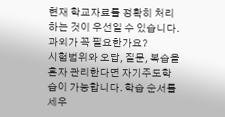현재 학교자료를 정확히 처리하는 것이 우선일 수 있습니다.
과외가 꼭 필요한가요?
시험범위와 오답, 질문, 복습을 혼자 관리한다면 자기주도학습이 가능합니다. 학습 순서를 세우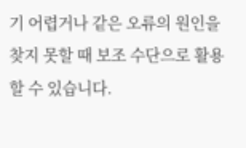기 어렵거나 같은 오류의 원인을 찾지 못할 때 보조 수단으로 활용할 수 있습니다.